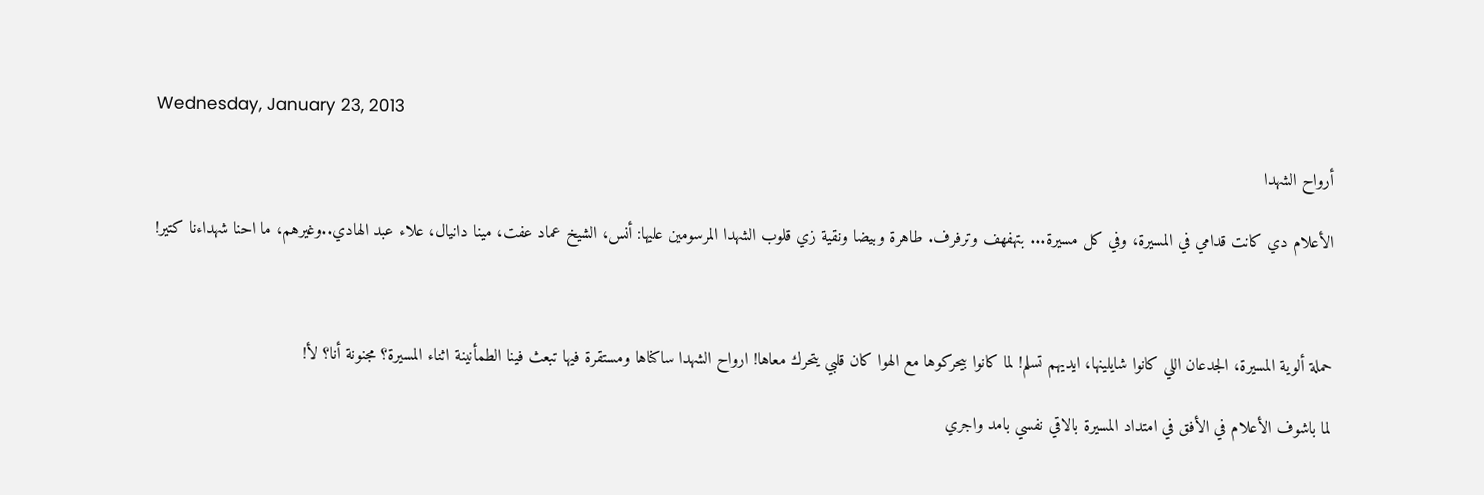Wednesday, January 23, 2013

أرواح الشهدا

الأعلام دي كانت قدامي في المسيرة، وفي كل مسيرة... بتهفهف وترفرف. طاهرة وبيضا ونقية زي قلوب الشهدا المرسومين عليها: أنس، الشيخ عماد عفت، مينا دانيال، علاء عبد الهادي..وغيرهم، ما احنا شهداءنا كتير!



حملة ألوية المسيرة، الجدعان اللي كانوا شايلينها، ايديهم تسلم! لما كانوا بيحركوها مع الهوا كان قلبي يتحرك معاها! ارواح الشهدا ساكناها ومستقرة فيها تبعث فينا الطمأنينة اثناء المسيرة؟ مجنونة أنا؟ لأ!

لما باشوف الأعلام في الأفق في امتداد المسيرة بالاقي نفسي بامد واجري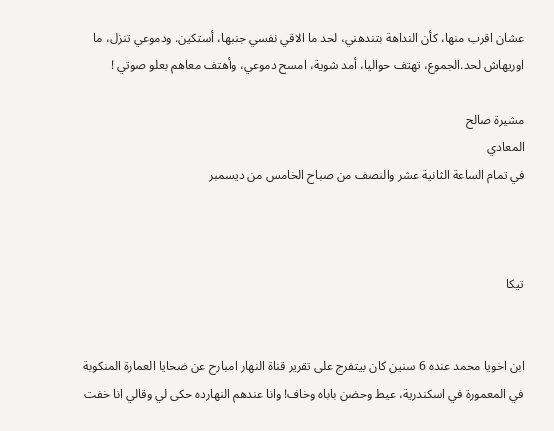عشان اقرب منها، كأن النداهة بتندهني، لحد ما الاقي نفسي جنبها، أستكين. ودموعي تنزل، ما اوريهاش لحد.الجموع، تهتف حواليا، أمد شوية، امسح دموعي، وأهتف معاهم بعلو صوتي !

مشيرة صالح
المعادي
في تمام الساعة الثانية عشر والنصف من صباح الخامس من ديسمبر



تيكا


ابن اخويا محمد عنده 6 سنين كان بيتفرج على تقرير قناة النهار امبارح عن ضحايا العمارة المنكوبة في المعمورة في اسكندرية، عيط وحضن باباه وخاف! وانا عندهم النهارده حكى لي وقالي انا خفت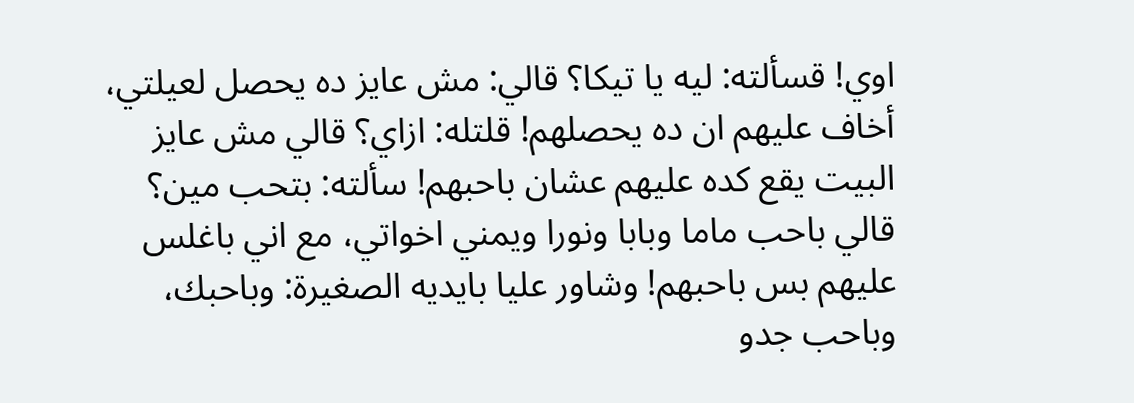اوي! قسألته: ليه يا تيكا؟ قالي: مش عايز ده يحصل لعيلتي، أخاف عليهم ان ده يحصلهم! قلتله: ازاي؟ قالي مش عايز البيت يقع كده عليهم عشان باحبهم! سألته: بتحب مين؟ قالي باحب ماما وبابا ونورا ويمني اخواتي، مع اني باغلس عليهم بس باحبهم! وشاور عليا بايديه الصغيرة: وباحبك، وباحب جدو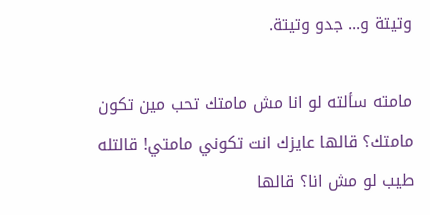وتيتة و... جدو وتيتة.

مامته سألته لو انا مش مامتك تحب مين تكون مامتك؟ قالها عايزك انت تكوني مامتي! قالتله طيب لو مش انا؟ قالها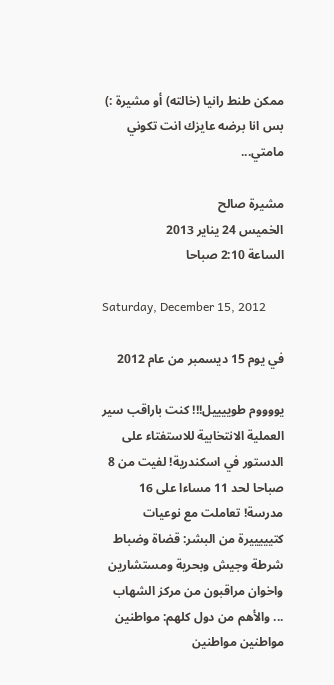ممكن طنط رانيا (خالته) أو مشيرة :) بس انا برضه عايزك انت تكوني مامتي...

مشيرة صالح
الخميس 24 يناير 2013
الساعة 2:10 صباحا

Saturday, December 15, 2012

في يوم 15 ديسمبر من عام 2012

يووووم طوييييل!!! كنت باراقب سير العملية الانتخابية للاستفتاء على الدستور في اسكندرية! لفيت من 8 صباحا لحد 11 مساءا على 16 مدرسة! تعاملت مع نوعيات كتيييييرة من البشر: قضاة وضباط شرطة وجيش وبحرية ومستشارين واخوان مراقبون من مركز الشهاب ... والأهم من دول كلهم: مواطنين مواطنين مواطنين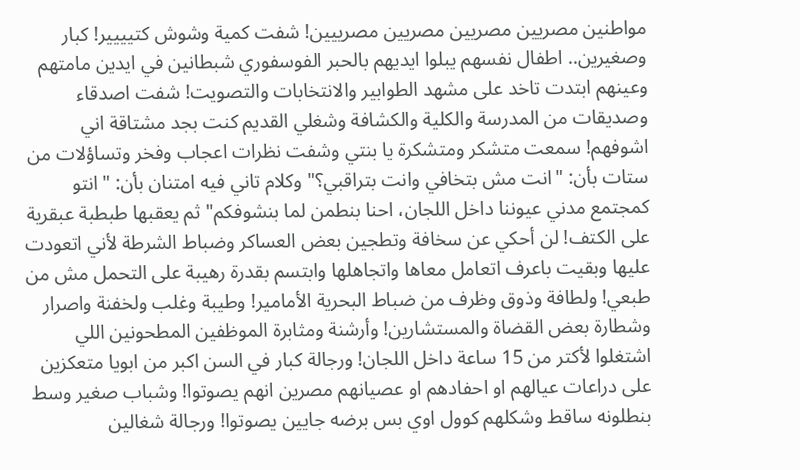مواطنين مصريين مصريين مصريين مصرييين! شفت كمية وشوش كتيييير! كبار وصغيرين.. اطفال نفسهم يبلوا ايديهم بالحبر الفوسفوري شبطانين في ايدين مامتهم وعينهم ابتدت تاخد على مشهد الطوابير والانتخابات والتصويت! شفت اصدقاء وصديقات من المدرسة والكلية والكشافة وشغلي القديم كنت بجد مشتاقة اني اشوفهم! سمعت متشكر ومتشكرة يا بنتي وشفت نظرات اعجاب وفخر وتساؤلات من ستات بأن: "انت مش بتخافي وانت بتراقبي؟" وكلام تاني فيه امتنان بأن: "انتو كمجتمع مدني عيوننا داخل اللجان، احنا بنطمن لما بنشوفكم" ثم يعقبها طبطبة عبقرية على الكتف! لن أحكي عن سخافة وتطجين بعض العساكر وضباط الشرطة لأني اتعودت عليها وبقيت باعرف اتعامل معاها واتجاهلها وابتسم بقدرة رهيبة على التحمل مش من طبعي! ولطافة وذوق وظرف من ضباط البحرية الأمامير! وطيبة وغلب ولخفنة واصرار وشطارة بعض القضاة والمستشارين! وأرشنة ومثابرة الموظفين المطحونين اللي اشتغلوا لأكتر من 15 ساعة داخل اللجان! ورجالة كبار في السن اكبر من ابويا متعكزين على دراعات عيالهم او احفادهم او عصيانهم مصرين انهم يصوتوا! وشباب صغير وسط بنطلونه ساقط وشكلهم كوول اوي بس برضه جايين يصوتوا! ورجالة شغالين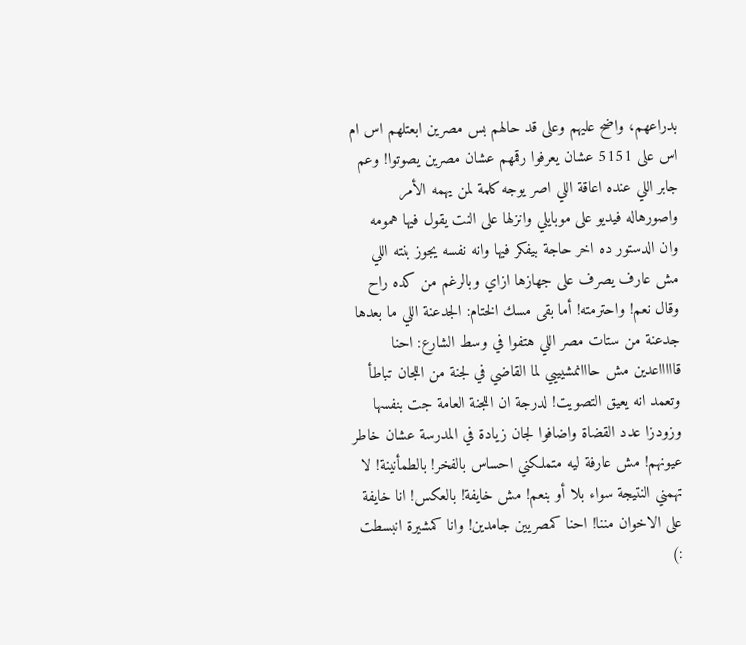بدراعهم، واضح عليهم وعلى قد حالهم بس مصرين ابعتلهم اس ام اس على 5151 عشان يعرفوا رقمهم عشان مصرين يصوتوا! وعم جابر اللي عنده اعاقة اللي اصر يوجه كلمة لمن يهمه الأمر واصورهاله فيديو على موبايلي وانزلها على النت يقول فيها همومه وان الدستور ده اخر حاجة بيفكر فيها وانه نفسه يجوز بنته اللي مش عارف يصرف على جهازها ازاي وبالرغم من كده راح وقال نعم! واحترمته! أما بقى مسك الختام: الجدعنة اللي ما بعدها جدعنة من ستات مصر اللي هتفوا في وسط الشارع: احنا قاااااعدين مش حااانمشيييي لما القاضي في لجنة من اللجان تباطأ وتعمد انه يعيق التصويت! لدرجة ان اللجنة العامة جت بنفسها وزودزا عدد القضاة واضافوا لجان زيادة في المدرسة عشان خاطر عيونهم! مش عارفة ليه متملكني احساس بالفخر! بالطمأنينة! لا تهمني النتيجة سواء بلا أو بنعم! مش خايفة! بالعكس! انا خايفة على الاخوان مننا! احنا كمصريين جامدين! وانا كمشيرة انبسطت :)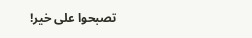تصبحوا على خير!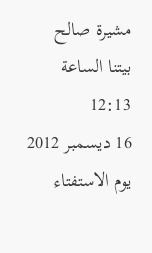مشيرة صالح
بيتنا الساعة 12:13
16 ديسمبر 2012
يوم الاستفتاء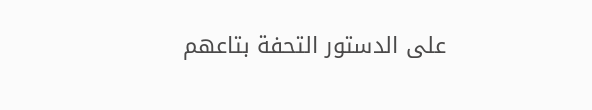على الدستور التحفة بتاعهم